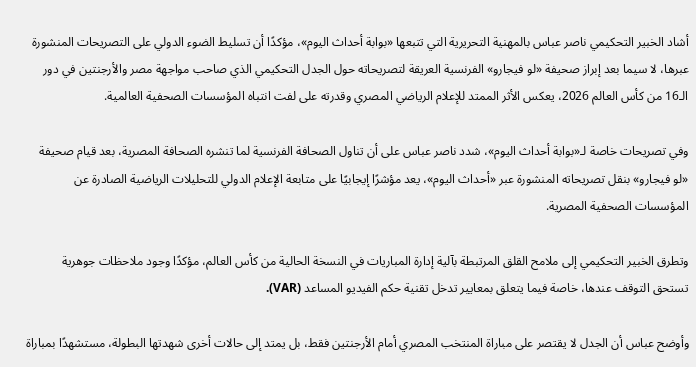أشاد الخبير التحكيمي ناصر عباس بالمهنية التحريرية التي تتبعها «بوابة أحداث اليوم»، مؤكدًا أن تسليط الضوء الدولي على التصريحات المنشورة عبرها، لا سيما بعد إبراز صحيفة «لو فيجارو» الفرنسية العريقة لتصريحاته حول الجدل التحكيمي الذي صاحب مواجهة مصر والأرجنتين في دور الـ16 من كأس العالم 2026، يعكس الأثر الممتد للإعلام الرياضي المصري وقدرته على لفت انتباه المؤسسات الصحفية العالمية.

وفي تصريحات خاصة لـ«بوابة أحداث اليوم»، شدد ناصر عباس على أن تناول الصحافة الفرنسية لما تنشره الصحافة المصرية، بعد قيام صحيفة «لو فيجارو» بنقل تصريحاته المنشورة عبر «أحداث اليوم»، يعد مؤشرًا إيجابيًا على متابعة الإعلام الدولي للتحليلات الرياضية الصادرة عن المؤسسات الصحفية المصرية.

وتطرق الخبير التحكيمي إلى ملامح القلق المرتبطة بآلية إدارة المباريات في النسخة الحالية من كأس العالم، مؤكدًا وجود ملاحظات جوهرية تستحق التوقف عندها، خاصة فيما يتعلق بمعايير تدخل تقنية حكم الفيديو المساعد (VAR).

وأوضح عباس أن الجدل لا يقتصر على مباراة المنتخب المصري أمام الأرجنتين فقط، بل يمتد إلى حالات أخرى شهدتها البطولة، مستشهدًا بمباراة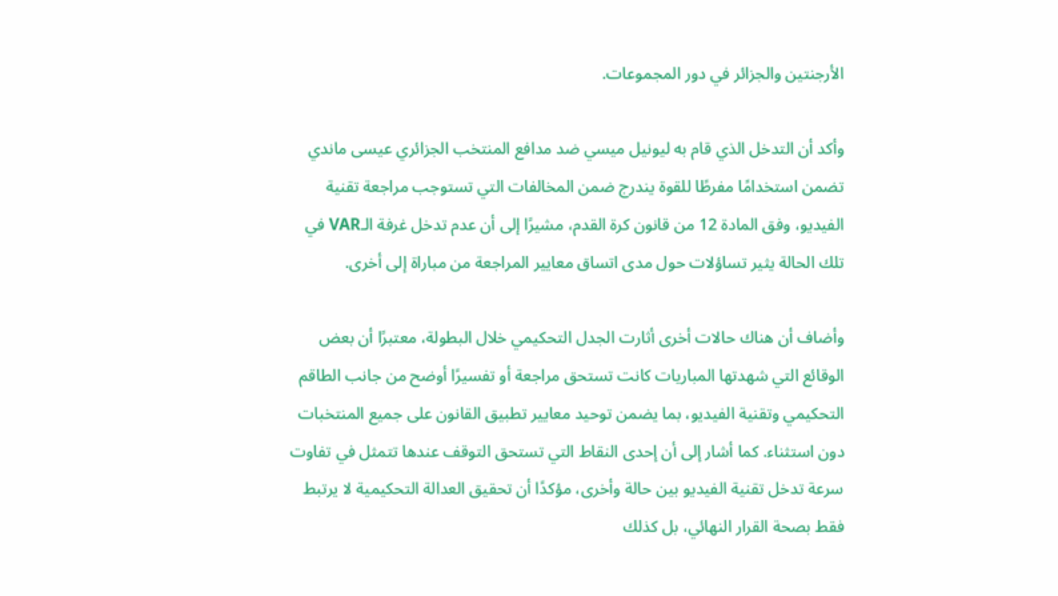الأرجنتين والجزائر في دور المجموعات.

وأكد أن التدخل الذي قام به ليونيل ميسي ضد مدافع المنتخب الجزائري عيسى ماندي تضمن استخدامًا مفرطًا للقوة يندرج ضمن المخالفات التي تستوجب مراجعة تقنية الفيديو، وفق المادة 12 من قانون كرة القدم، مشيرًا إلى أن عدم تدخل غرفة الـVAR في تلك الحالة يثير تساؤلات حول مدى اتساق معايير المراجعة من مباراة إلى أخرى.

وأضاف أن هناك حالات أخرى أثارت الجدل التحكيمي خلال البطولة، معتبرًا أن بعض الوقائع التي شهدتها المباريات كانت تستحق مراجعة أو تفسيرًا أوضح من جانب الطاقم التحكيمي وتقنية الفيديو، بما يضمن توحيد معايير تطبيق القانون على جميع المنتخبات دون استثناء. كما أشار إلى أن إحدى النقاط التي تستحق التوقف عندها تتمثل في تفاوت سرعة تدخل تقنية الفيديو بين حالة وأخرى، مؤكدًا أن تحقيق العدالة التحكيمية لا يرتبط فقط بصحة القرار النهائي، بل كذلك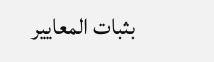بثبات المعايير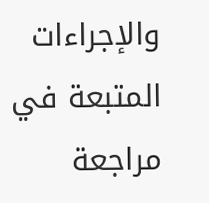والإجراءات المتبعة في مراجعة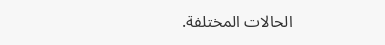الحالات المختلفة.